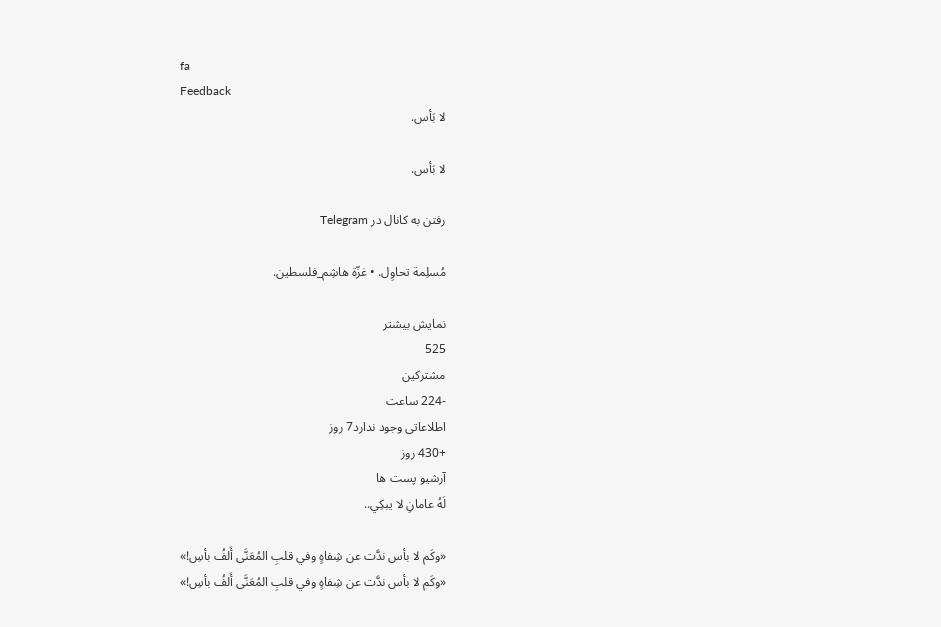fa
Feedback
لا بَأس.

لا بَأس.

رفتن به کانال در Telegram

مُسلِمة تحاوِل. • غزّة هاشِم_فلسطين.

نمایش بیشتر
525
مشترکین
-224 ساعت
اطلاعاتی وجود ندارد7 روز
+430 روز
آرشیو پست ها
لَهُ عامانِ لا يبكِي..

«وكَم لا بأس ندَّت عن شِفاهٍ وفي قلبِ المُعَنَّى أَلفُ بأسِ!»
«وكَم لا بأس ندَّت عن شِفاهٍ وفي قلبِ المُعَنَّى أَلفُ بأسِ!»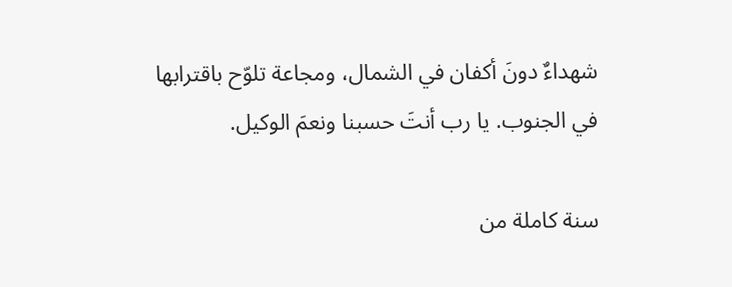شهداءٌ دونَ أكفان في الشمال، ومجاعة تلوّح باقترابها في الجنوب. يا رب أنتَ حسبنا ونعمَ الوكيل.

سنة كاملة من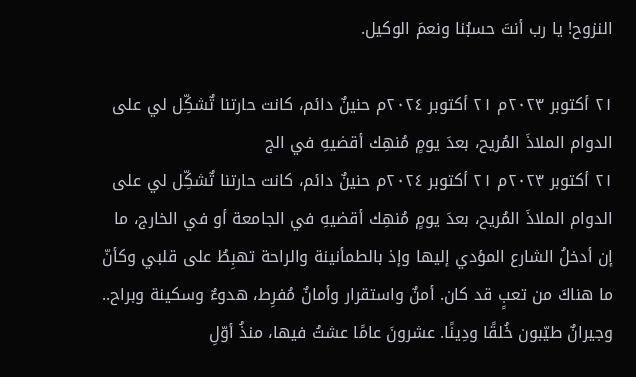النزوح! يا رب أنتَ حسبُنا ونعمَ الوكيل.

٢١ أكتوبر ٢٠٢٣م ٢١ أكتوبر ٢٠٢٤م حنينٌ دائم، كانت حارتنا تٌشكِّل لي على الدوام الملاذَ المُريح، بعدَ يومٍ مُنهِك أقضيهِ في الج
٢١ أكتوبر ٢٠٢٣م ٢١ أكتوبر ٢٠٢٤م حنينٌ دائم، كانت حارتنا تٌشكِّل لي على الدوام الملاذَ المُريح، بعدَ يومٍ مُنهِك أقضيهِ في الجامعة أو في الخارج، ما إن أدخلُ الشارع المؤدي إليها وإذ بالطمأنينة والراحة تهبِطُ على قلبي وكأنّ ما هناكَ من تعبٍ قد كان. أمنٌ واستقرار وأمانٌ مُفرِط، هدوءٌ وسكينة وبراح.. وجيرانٌ طيّبون خُلقًا ودِينًا. عشرونَ عامًا عشتُ فيها، منذُ أوّلِ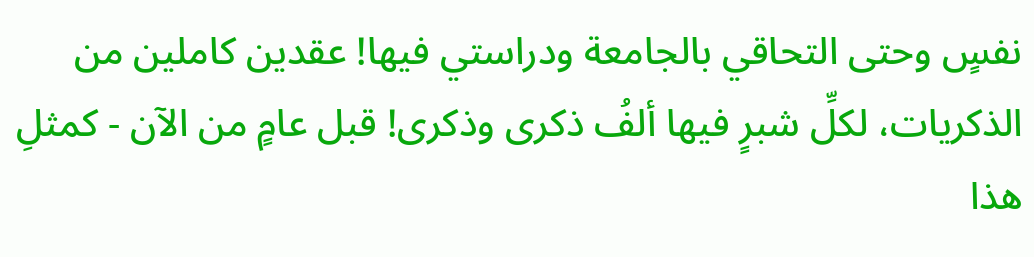نفسٍ وحتى التحاقي بالجامعة ودراستي فيها! عقدين كاملين من الذكريات، لكلِّ شبرٍ فيها ألفُ ذكرى وذكرى! قبل عامٍ من الآن - كمثلِ هذا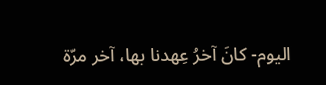اليوم- كانَ آخرُ عِهدنا بها، آخر مرّة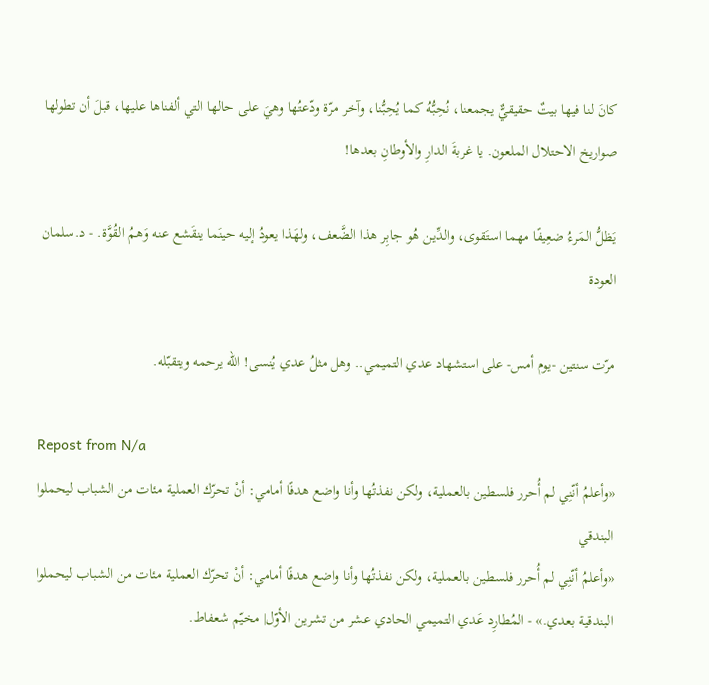كانَ لنا فيها بيتٌ حقيقيٌّ يجمعنا، نُحِبُّهُ كما يُحِبُّنا، وآخر مرّة ودّعتُها وهيَ على حالها التي ألفناها عليها، قبلَ أن تطولها صواريخ الاحتلال الملعون. يا غربةَ الدارِ والأوطانِ بعدها!

يَظلُّ المَرءُ ضعِيفًا مهما استَقوى، والدِّين هُو جابِر هذا الضَّعف، ولهَذا يعودُ إليه حينَما ينقَشع عنه وَهمُ القُوَّة. - د.سلمان العودة

مرّت سنتين -يوم أمس- على استشهاد عدي التميمي.. وهل مثلُ عدي يُنسى! الله يرحمه ويتقبّله.

Repost from N/a
«وأعلمُ أنّنِي لم أُحرر فلسطين بالعملية، ولكن نفذتُها وأنا واضع هدفًا أمامي: أنْ تحرّك العملية مئات من الشباب ليحملوا البندقي
«وأعلمُ أنّنِي لم أُحرر فلسطين بالعملية، ولكن نفذتُها وأنا واضع هدفًا أمامي: أنْ تحرّك العملية مئات من الشباب ليحملوا البندقية بعدي.» - المُطارِد عَدي التميمي الحادي عشر من تشرين الأوّل| مخيّم شعفاط.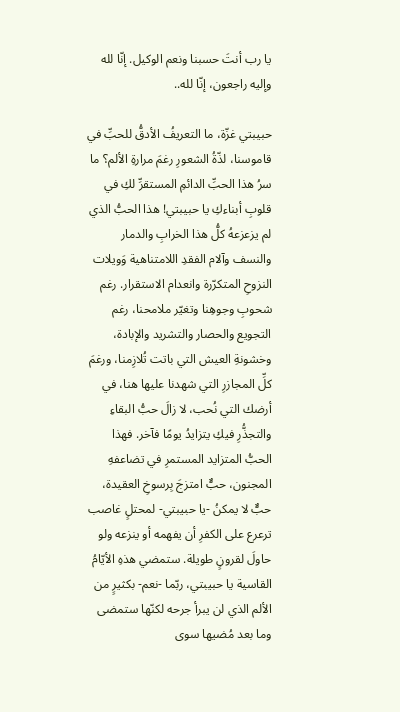يا رب أنتَ حسبنا ونعم الوكيل. إنّا لله وإليه راجعون، إنّا لله..

حبيبتي غزّة، ما التعريفُ الأدقُّ للحبِّ في قاموسنا، لذّةُ الشعورِ رغمَ مرارةِ الألم؟ ما سرُ هذا الحبِّ الدائمِ المستقرِّ لكِ في قلوبِ أبناءكِ يا حبيبتي! هذا الحبُّ الذي لم يزعزعهُ كلُّ هذا الخرابِ والدمار والنسف وآلام الفقدِ اللامتناهية وَويلات النزوحِ المتكرّرة وانعدام الاستقرار. رغم شحوبِ وجوهِنا وتغيّر ملامحنا، رغم التجويع والحصار والتشريد والإبادة، وخشونةِ العيش التي باتت تُلازِمنا، ورغمَ كلِّ المجازرِ التي شهدنا عليها هنا، في أرضك التي نُحب، لا زالَ حبُّ البقاءِ والتجذُّرِ فيكِ يتزايدُ يومًا فآخر. فهذا الحبُّ المتزايد المستمرِ في تضاعفهِ المجنون، حبٌّ امتزجَ بِرسوخِ العقيدة، حبٌّ لا يمكنُ -يا حبيبتي- لمحتلٍ غاصب ترعرع على الكفرِ أن يفهمه أو ينزعه ولو حاولَ لقرونٍ طويلة. ستمضي هذهِ الأيّامُ القاسية يا حبيبتي، ربّما -نعم- بكثيرٍ من الألم الذي لن يبرأ جرحه لكنّها ستمضى وما بعد مُضيها سوى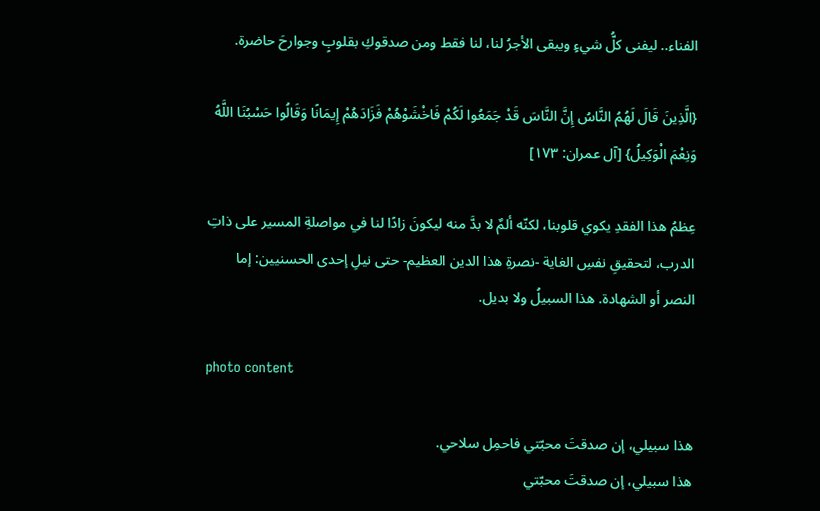الفناء.. ليفنى كلُّ شيءٍ ويبقى الأجرُ لنا، لنا فقط ومن صدقوكِ بقلوبٍ وجوارحَ حاضرة.

{الَّذِينَ قَالَ لَهُمُ النَّاسُ إِنَّ النَّاسَ قَدْ جَمَعُوا لَكُمْ فَاخْشَوْهُمْ فَزَادَهُمْ إِيمَانًا وَقَالُوا حَسْبُنَا اللَّهُ وَنِعْمَ الْوَكِيلُ} [آل عمران: ١٧٣]

عِظمُ هذا الفقدِ يكوي قلوبنا، لكنّه ألمٌ لا بدَّ منه ليكونَ زادًا لنا في مواصلةِ المسير على ذاتِ الدرب، لتحقيقِ نفسِ الغاية -نصرةِ هذا الدين العظيم- حتى نيلِ إحدى الحسنيين: إما النصر أو الشهادة. هذا السبيلُ ولا بديل.

photo content

هذا سبيلي، إن صدقتَ محبّتي فاحمِل سلاحي.
هذا سبيلي، إن صدقتَ محبّتي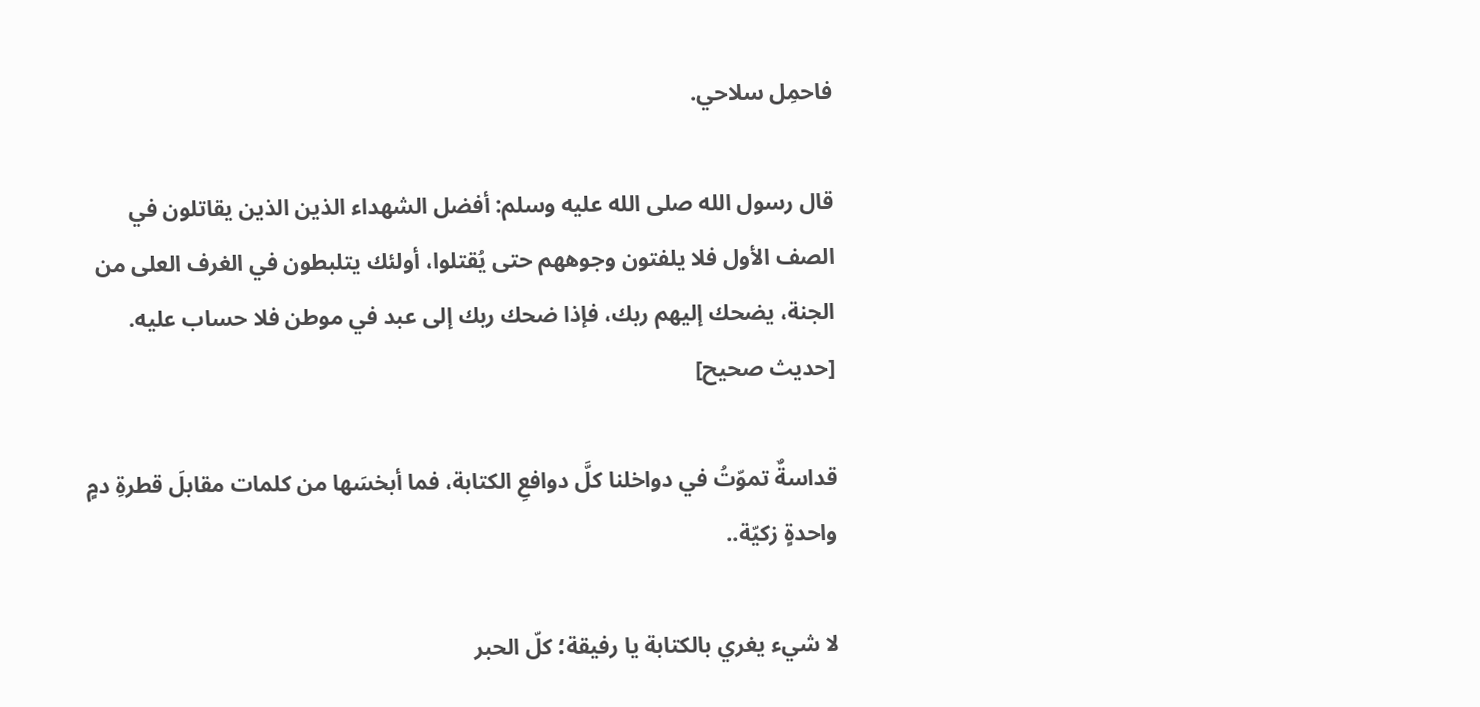فاحمِل سلاحي.

قال رسول الله صلى الله عليه وسلم: أفضل الشهداء الذين الذين يقاتلون في الصف الأول فلا يلفتون وجوههم حتى يُقتلوا، أولئك يتلبطون في الغرف العلى من الجنة، يضحك إليهم ربك، فإذا ضحك ربك إلى عبد في موطن فلا حساب عليه. [حديث صحيح]

قداسةٌ تموّتُ في دواخلنا كلَّ دوافعِ الكتابة، فما أبخسَها من كلمات مقابلَ قطرةِ دمٍ واحدةٍ زكيّة..

لا شيء يغري بالكتابة يا رفيقة؛ كلّ الحبر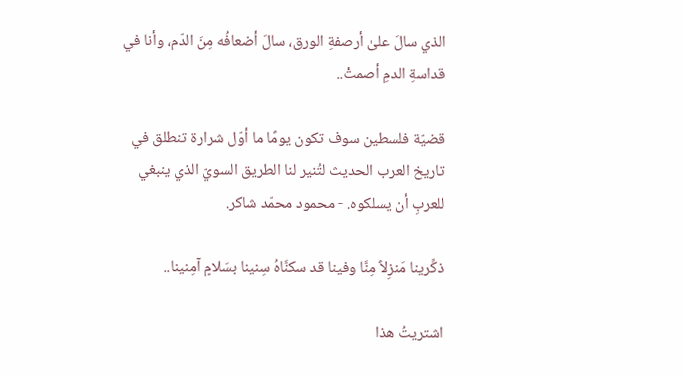الذي سالَ علىٰ أرصفةِ الورق، سالَ أضعافُه مِنَ الدّم، وأنا في قداسةِ الدمِ أصمتْ..

قضيّة فلسطين سوف تكون يومًا ما أوّل شرارة تنطلق في تاريخ العرب الحديث لتُنير لنا الطريق السويّ الذي ينبغي للعربِ أن يسلكوه. - محمود محمّد شاكر.

ذكِّرينا مَنزِلاً مِنَّا وفينا قد سكنَّاهُ سِنينا بسَلامٍ آمِنينا..

اشتريتُ هذا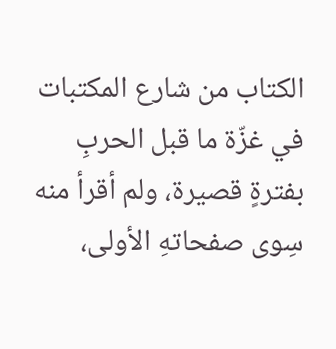الكتاب من شارع المكتبات في غزّة ما قبل الحربِ بفترةٍ قصيرة، ولم أقرأ منه سِوى صفحاتهِ الأولى،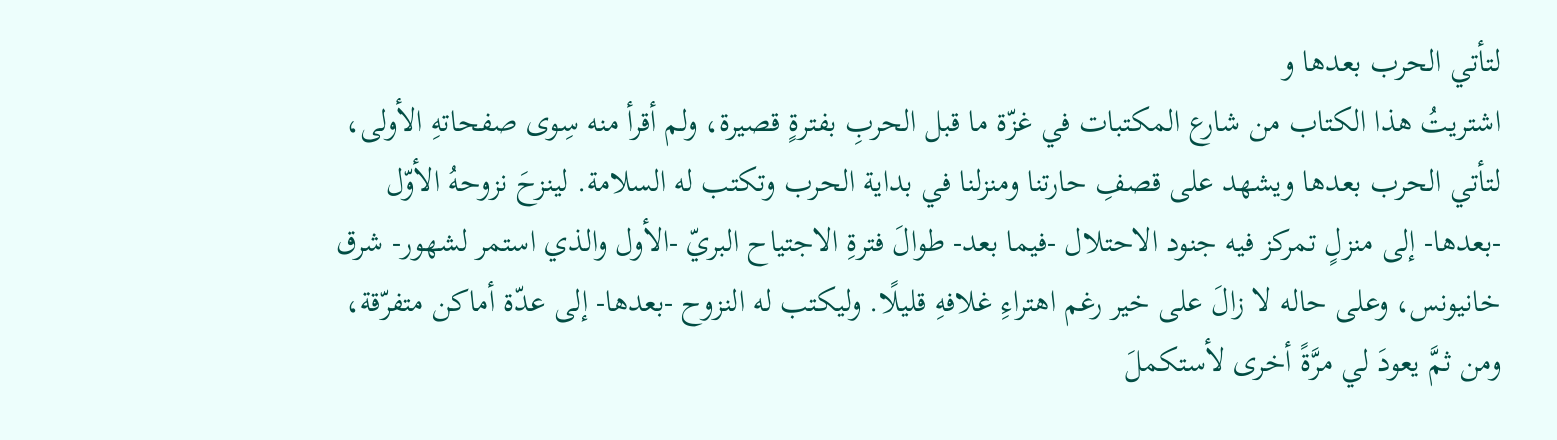لتأتي الحرب بعدها و
اشتريتُ هذا الكتاب من شارع المكتبات في غزّة ما قبل الحربِ بفترةٍ قصيرة، ولم أقرأ منه سِوى صفحاتهِ الأولى، لتأتي الحرب بعدها ويشهد على قصفِ حارتنا ومنزلنا في بداية الحرب وتكتب له السلامة. لينزحَ نزوحهُ الأوّل -بعدها- إلى منزلٍ تمركز فيه جنود الاحتلال -فيما بعد- طوالَ فترةِ الاجتياح البريّ -الأول والذي استمر لشهور- شرق خانيونس، وعلى حاله لا زالَ على خير رغم اهتراءِ غلافهِ قليلًا. وليكتب له النزوح -بعدها- إلى عدّة أماكن متفرّقة، ومن ثمَّ يعودَ لي مرَّةً أخرى لأستكملَ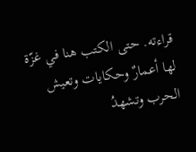قراءته. حتى الكتب هنا في غزّة لها أعمارٌ وحكايات وتعيش الحرب وتشهدُ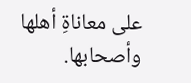على معاناةِ أهلها وأصحابها.